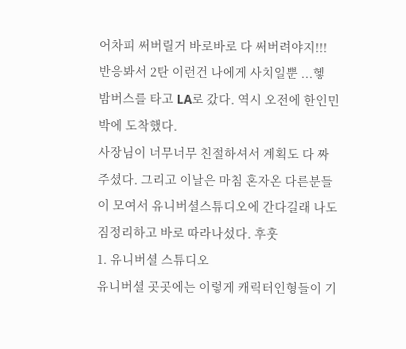어차피 써버릴거 바로바로 다 써버려야지!!!
반응봐서 2탄 이런건 나에게 사치일뿐 ...헿
밤버스를 타고 LA로 갔다. 역시 오전에 한인민박에 도착했다.
사장님이 너무너무 친절하셔서 계획도 다 짜주셨다. 그리고 이날은 마침 혼자온 다른분들이 모여서 유니버셜스튜디오에 간다길래 나도 짐정리하고 바로 따라나섰다. 후훗
1. 유니버셜 스튜디오
유니버셜 곳곳에는 이렇게 캐릭터인형들이 기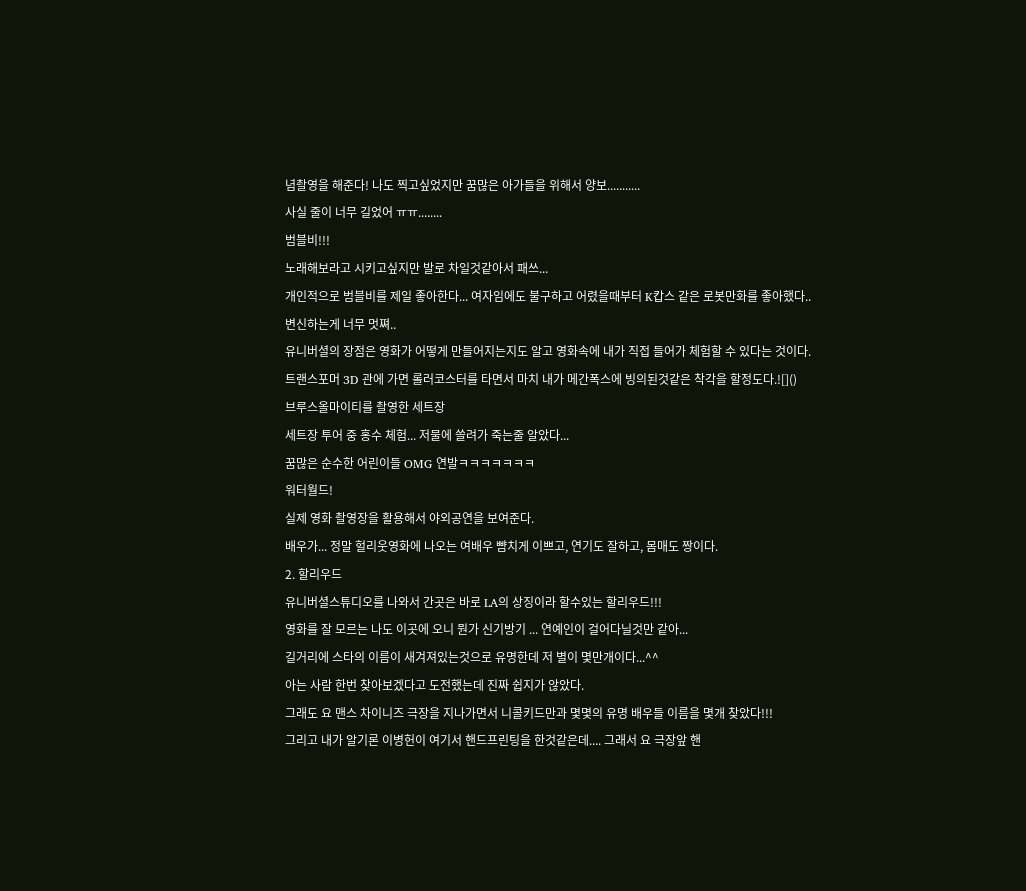념촬영을 해준다! 나도 찍고싶었지만 꿈많은 아가들을 위해서 양보...........
사실 줄이 너무 길었어 ㅠㅠ........
범블비!!!
노래해보라고 시키고싶지만 발로 차일것같아서 패쓰...
개인적으로 범블비를 제일 좋아한다... 여자임에도 불구하고 어렸을때부터 K캅스 같은 로봇만화를 좋아했다..
변신하는게 너무 멋쪄..
유니버셜의 장점은 영화가 어떻게 만들어지는지도 알고 영화속에 내가 직접 들어가 체험할 수 있다는 것이다.
트랜스포머 3D 관에 가면 롤러코스터를 타면서 마치 내가 메간폭스에 빙의된것같은 착각을 할정도다.![]()
브루스올마이티를 촬영한 세트장
세트장 투어 중 홍수 체험... 저물에 쓸려가 죽는줄 알았다...
꿈많은 순수한 어린이들 OMG 연발ㅋㅋㅋㅋㅋㅋㅋ
워터월드!
실제 영화 촬영장을 활용해서 야외공연을 보여준다.
배우가... 정말 헐리웃영화에 나오는 여배우 뺨치게 이쁘고, 연기도 잘하고, 몸매도 짱이다.
2. 할리우드
유니버셜스튜디오를 나와서 간곳은 바로 LA의 상징이라 할수있는 할리우드!!!
영화를 잘 모르는 나도 이곳에 오니 뭔가 신기방기 ... 연예인이 걸어다닐것만 같아...
길거리에 스타의 이름이 새겨져있는것으로 유명한데 저 별이 몇만개이다...^^
아는 사람 한번 찾아보겠다고 도전했는데 진짜 쉽지가 않았다.
그래도 요 맨스 차이니즈 극장을 지나가면서 니콜키드만과 몇몇의 유명 배우들 이름을 몇개 찾았다!!!
그리고 내가 알기론 이병헌이 여기서 핸드프린팅을 한것같은데.... 그래서 요 극장앞 핸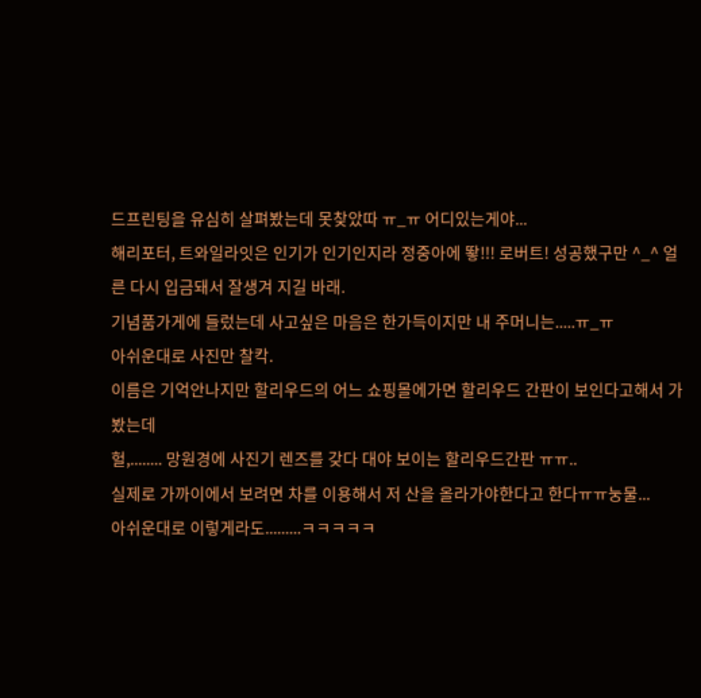드프린팅을 유심히 살펴봤는데 못찾았따 ㅠ_ㅠ 어디있는게야...
해리포터, 트와일라잇은 인기가 인기인지라 정중아에 뙇!!! 로버트! 성공했구만 ^_^ 얼른 다시 입금돼서 잘생겨 지길 바래.
기념품가게에 들렀는데 사고싶은 마음은 한가득이지만 내 주머니는.....ㅠ_ㅠ
아쉬운대로 사진만 찰칵.
이름은 기억안나지만 할리우드의 어느 쇼핑몰에가면 할리우드 간판이 보인다고해서 가봤는데
헐,........ 망원경에 사진기 렌즈를 갖다 대야 보이는 할리우드간판 ㅠㅠ..
실제로 가까이에서 보려면 차를 이용해서 저 산을 올라가야한다고 한다ㅠㅠ눙물...
아쉬운대로 이렇게라도.........ㅋㅋㅋㅋㅋ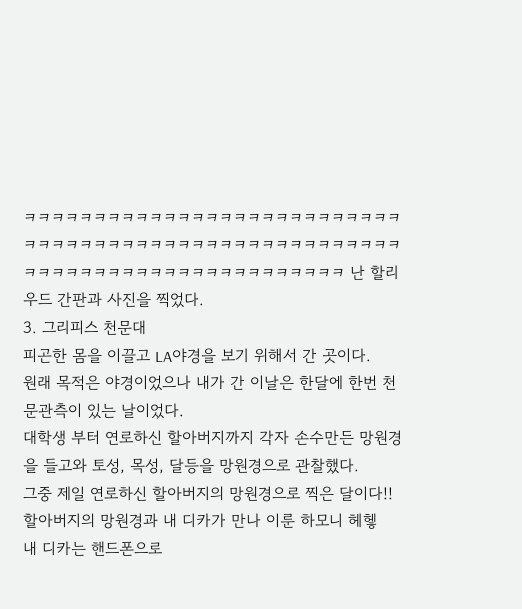ㅋㅋㅋㅋㅋㅋㅋㅋㅋㅋㅋㅋㅋㅋㅋㅋㅋㅋㅋㅋㅋㅋㅋㅋㅋㅋㅋㅋㅋㅋㅋㅋㅋㅋㅋㅋㅋㅋㅋㅋㅋㅋㅋㅋㅋㅋㅋㅋㅋㅋㅋㅋㅋㅋㅋㅋㅋㅋㅋㅋㅋㅋㅋㅋㅋㅋㅋㅋㅋㅋㅋㅋㅋㅋㅋㅋㅋ 난 할리우드 간판과 사진을 찍었다.
3. 그리피스 천문대
피곤한 몸을 이끌고 LA야경을 보기 위해서 간 곳이다.
원래 목적은 야경이었으나 내가 간 이날은 한달에 한번 천문관측이 있는 날이었다.
대학생 부터 연로하신 할아버지까지 각자 손수만든 망원경을 들고와 토성, 목성, 달등을 망원경으로 관찰했다.
그중 제일 연로하신 할아버지의 망원경으로 찍은 달이다!!
할아버지의 망원경과 내 디카가 만나 이룬 하모니 헤헿
내 디카는 핸드폰으로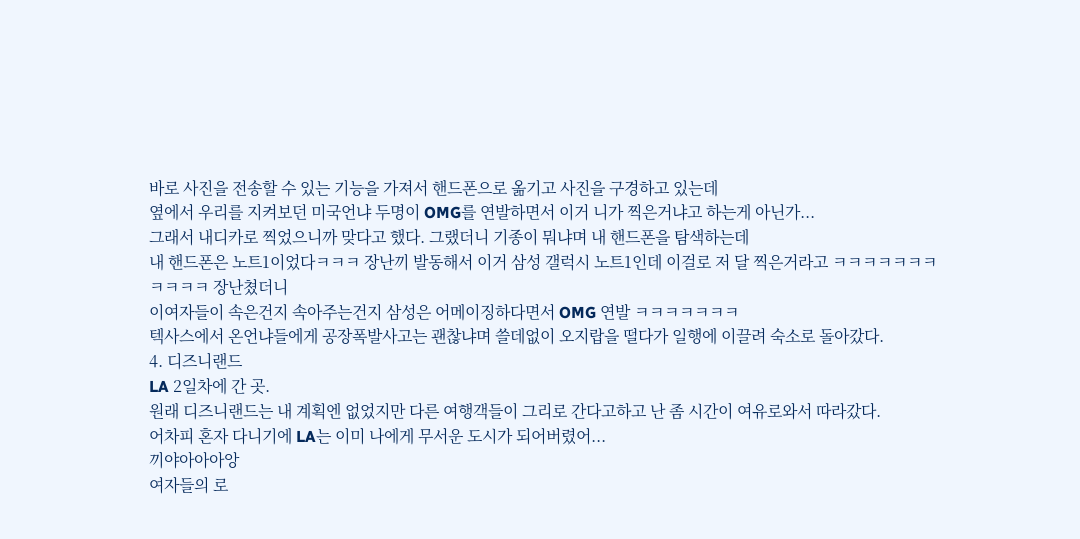바로 사진을 전송할 수 있는 기능을 가져서 핸드폰으로 옮기고 사진을 구경하고 있는데
옆에서 우리를 지켜보던 미국언냐 두명이 OMG를 연발하면서 이거 니가 찍은거냐고 하는게 아닌가...
그래서 내디카로 찍었으니까 맞다고 했다. 그랬더니 기종이 뭐냐며 내 핸드폰을 탐색하는데
내 핸드폰은 노트1이었다ㅋㅋㅋ 장난끼 발동해서 이거 삼성 갤럭시 노트1인데 이걸로 저 달 찍은거라고 ㅋㅋㅋㅋㅋㅋㅋㅋㅋㅋㅋ 장난쳤더니
이여자들이 속은건지 속아주는건지 삼성은 어메이징하다면서 OMG 연발 ㅋㅋㅋㅋㅋㅋㅋ
텍사스에서 온언냐들에게 공장폭발사고는 괜찮냐며 쓸데없이 오지랍을 떨다가 일행에 이끌려 숙소로 돌아갔다.
4. 디즈니랜드
LA 2일차에 간 곳.
원래 디즈니랜드는 내 계획엔 없었지만 다른 여행객들이 그리로 간다고하고 난 좀 시간이 여유로와서 따라갔다.
어차피 혼자 다니기에 LA는 이미 나에게 무서운 도시가 되어버렸어...
끼야아아아앙
여자들의 로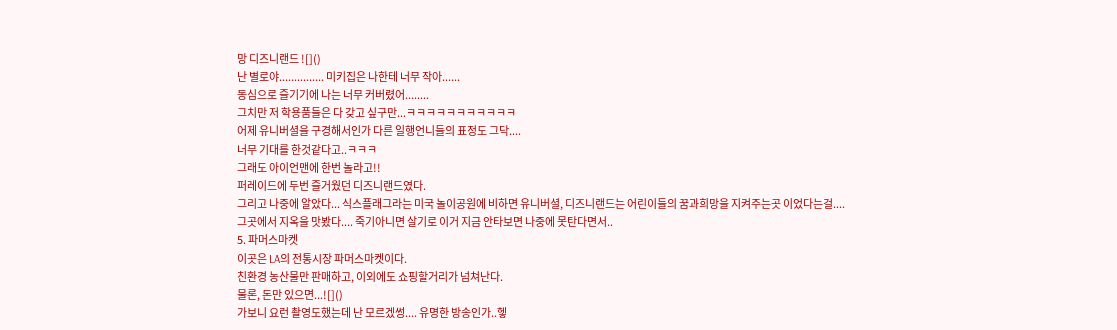망 디즈니랜드 ![]()
난 별로야............... 미키집은 나한테 너무 작아......
동심으로 즐기기에 나는 너무 커버렸어........
그치만 저 학용품들은 다 갖고 싶구만...ㅋㅋㅋㅋㅋㅋㅋㅋㅋㅋㅋ
어제 유니버셜을 구경해서인가 다른 일행언니들의 표정도 그닥....
너무 기대를 한것같다고..ㅋㅋㅋ
그래도 아이언맨에 한번 놀라고!!
퍼레이드에 두번 즐거웠던 디즈니랜드였다.
그리고 나중에 알았다... 식스플래그라는 미국 놀이공원에 비하면 유니버셜, 디즈니랜드는 어린이들의 꿈과희망을 지켜주는곳 이었다는걸....
그곳에서 지옥을 맛봤다.... 죽기아니면 살기로 이거 지금 안타보면 나중에 못탄다면서..
5. 파머스마켓
이곳은 LA의 전통시장 파머스마켓이다.
친환경 농산물만 판매하고, 이외에도 쇼핑할거리가 넘쳐난다.
물론, 돈만 있으면...![]()
가보니 요런 촬영도했는데 난 모르겠썽.... 유명한 방송인가..헿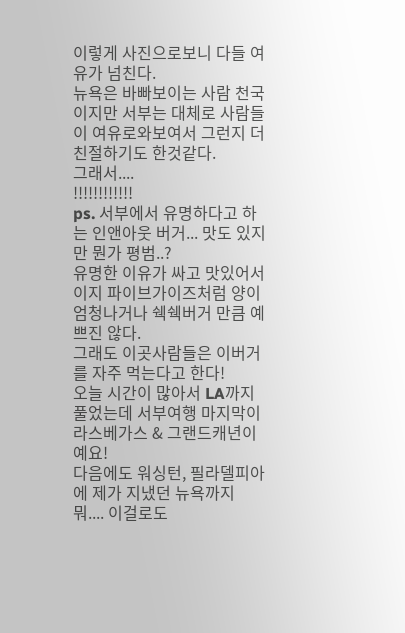이렇게 사진으로보니 다들 여유가 넘친다.
뉴욕은 바빠보이는 사람 천국이지만 서부는 대체로 사람들이 여유로와보여서 그런지 더 친절하기도 한것같다.
그래서....
!!!!!!!!!!!!
ps. 서부에서 유명하다고 하는 인앤아웃 버거... 맛도 있지만 뭔가 평범..?
유명한 이유가 싸고 맛있어서이지 파이브가이즈처럼 양이 엄청나거나 쉑쉑버거 만큼 예쁘진 않다.
그래도 이곳사람들은 이버거를 자주 먹는다고 한다!
오늘 시간이 많아서 LA까지 풀었는데 서부여행 마지막이 라스베가스 & 그랜드캐년이예요!
다음에도 워싱턴, 필라델피아에 제가 지냈던 뉴욕까지 뭐.... 이걸로도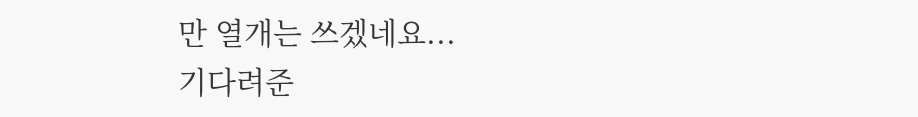만 열개는 쓰겠네요...
기다려준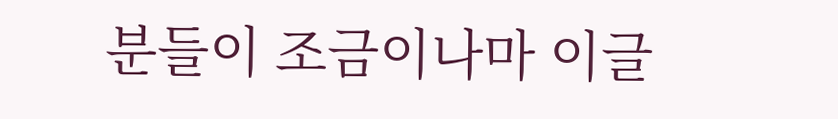분들이 조금이나마 이글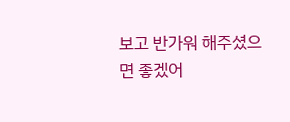보고 반가워 해주셨으면 좋겠어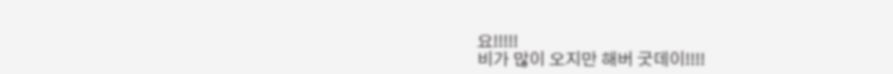요!!!!!
비가 많이 오지만 해버 굿데이!!!!